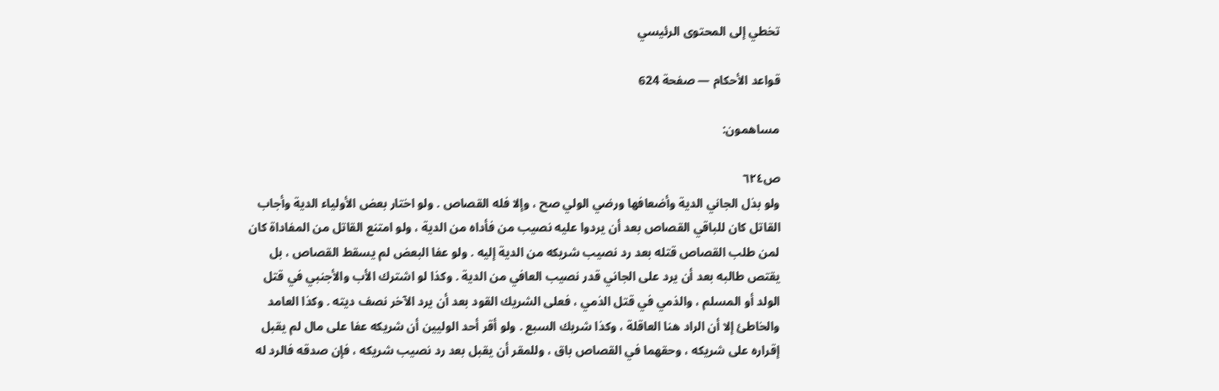تخطي إلى المحتوى الرئيسي

قواعد الأحكام — صفحة 624

مساهمون:

ص٦٢٤
ولو بذل الجاني الدية وأضعافها ورضي الولي صح ، وإلا فله القصاص . ولو اختار بعض الأولياء الدية وأجاب القاتل كان للباقي القصاص بعد أن يردوا عليه نصيب من فأداه من الدية ، ولو امتنع القاتل من المفاداة كان لمن طلب القصاص قتله بعد رد نصيب شريكه من الدية إليه . ولو عفا البعض لم يسقط القصاص ، بل يقتص طالبه بعد أن يرد على الجاني قدر نصيب العافي من الدية . وكذا لو اشترك الأب والأجنبي في قتل الولد أو المسلم ، والذمي في قتل الذمي ، فعلى الشريك القود بعد أن يرد الآخر نصف ديته . وكذا العامد والخاطئ إلا أن الراد هنا العاقلة ، وكذا شريك السبع . ولو أقر أحد الوليين أن شريكه عفا على مال لم يقبل إقراره على شريكه ، وحقهما في القصاص باق ، وللمقر أن يقبل بعد رد نصيب شريكه ، فإن صدقه فالرد له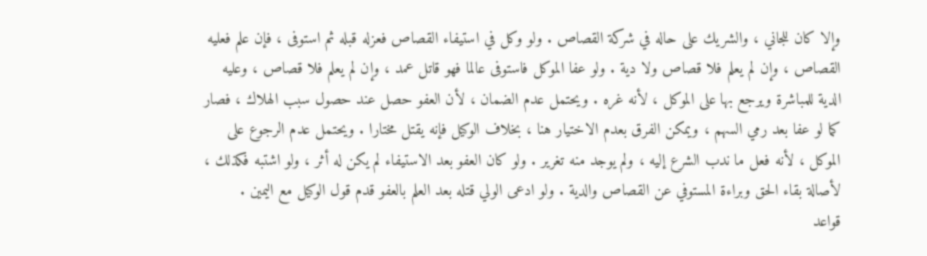وإلا كان للجاني ، والشريك على حاله في شركة القصاص . ولو وكل في استيفاء القصاص فعزله قبله ثم استوفى ، فإن علم فعليه القصاص ، وإن لم يعلم فلا قصاص ولا دية . ولو عفا الموكل فاستوفى عالما فهو قاتل عمد ، وإن لم يعلم فلا قصاص ، وعليه الدية للمباشرة ويرجع بها على الموكل ، لأنه غره . ويحتمل عدم الضمان ، لأن العفو حصل عند حصول سبب الهلاك ، فصار كما لو عفا بعد رمي السهم ، ويمكن الفرق بعدم الاختيار هنا ، بخلاف الوكيل فإنه يقتل مختارا . ويحتمل عدم الرجوع على الموكل ، لأنه فعل ما ندب الشرع إليه ، ولم يوجد منه تغرير . ولو كان العفو بعد الاستيفاء لم يكن له أثر ، ولو اشتبه فكذلك ، لأصالة بقاء الحق وبراءة المستوفي عن القصاص والدية . ولو ادعى الولي قتله بعد العلم بالعفو قدم قول الوكيل مع اليمين .
قواعد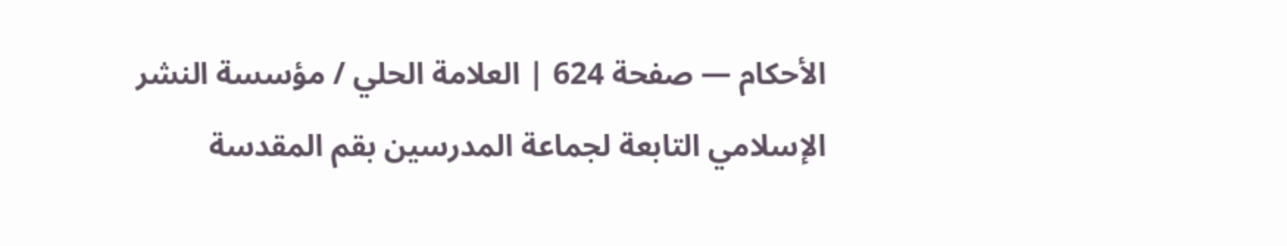الأحكام — صفحة 624 | العلامة الحلي / مؤسسة النشر الإسلامي التابعة لجماعة المدرسين بقم المقدسة